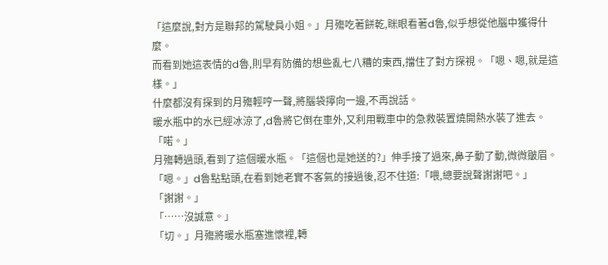「這麼說,對方是聯邦的駕駛員小姐。」月殤吃著餅乾,眯眼看著d魯,似乎想從他腦中獲得什麼。
而看到她這表情的d魯,則早有防備的想些亂七八糟的東西,擋住了對方探視。「嗯、嗯,就是這樣。」
什麼都沒有探到的月殤輕哼一聲,將腦袋擰向一邊,不再說話。
暖水瓶中的水已經冰涼了,d魯將它倒在車外,又利用戰車中的急救裝置燒開熱水裝了進去。
「喏。」
月殤轉過頭,看到了這個暖水瓶。「這個也是她送的?」伸手接了過來,鼻子動了動,微微皺眉。
「嗯。」d魯點點頭,在看到她老實不客氣的接過後,忍不住道:「喂,總要說聲謝謝吧。」
「謝謝。」
「……沒誠意。」
「切。」月殤將暖水瓶塞進懷裡,轉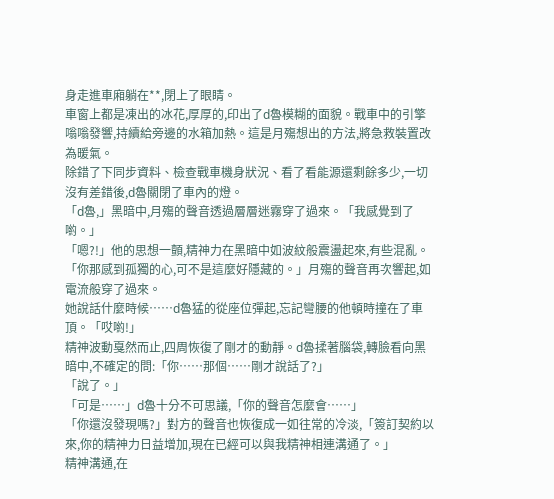身走進車廂躺在**,閉上了眼睛。
車窗上都是凍出的冰花,厚厚的,印出了d魯模糊的面貌。戰車中的引擎嗡嗡發響,持續給旁邊的水箱加熱。這是月殤想出的方法,將急救裝置改為暖氣。
除錯了下同步資料、檢查戰車機身狀況、看了看能源還剩餘多少,一切沒有差錯後,d魯關閉了車內的燈。
「d魯,」黑暗中,月殤的聲音透過層層迷霧穿了過來。「我感覺到了喲。」
「嗯?!」他的思想一顫,精神力在黑暗中如波紋般震盪起來,有些混亂。
「你那感到孤獨的心,可不是這麼好隱藏的。」月殤的聲音再次響起,如電流般穿了過來。
她說話什麼時候……d魯猛的從座位彈起,忘記彎腰的他頓時撞在了車頂。「哎喲!」
精神波動戛然而止,四周恢復了剛才的動靜。d魯揉著腦袋,轉臉看向黑暗中,不確定的問:「你……那個……剛才說話了?」
「說了。」
「可是……」d魯十分不可思議,「你的聲音怎麼會……」
「你還沒發現嗎?」對方的聲音也恢復成一如往常的冷淡,「簽訂契約以來,你的精神力日益增加,現在已經可以與我精神相連溝通了。」
精神溝通,在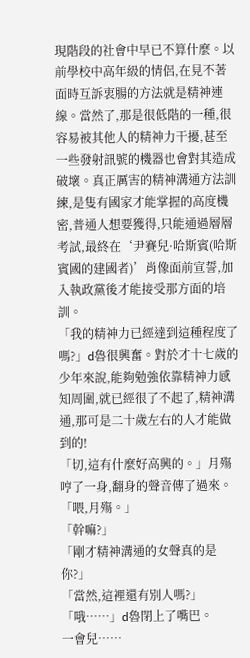現階段的社會中早已不算什麼。以前學校中高年級的情侶,在見不著面時互訴衷腸的方法就是精神連線。當然了,那是很低階的一種,很容易被其他人的精神力干擾,甚至一些發射訊號的機器也會對其造成破壞。真正厲害的精神溝通方法訓練,是隻有國家才能掌握的高度機密,普通人想要獲得,只能通過層層考試,最終在‘尹賽兒·哈斯賓(哈斯賓國的建國者)’肖像面前宣誓,加入執政黨後才能接受那方面的培訓。
「我的精神力已經達到這種程度了嗎?」d魯很興奮。對於才十七歲的少年來說,能夠勉強依靠精神力感知周圍,就已經很了不起了,精神溝通,那可是二十歲左右的人才能做到的!
「切,這有什麼好高興的。」月殤哼了一身,翻身的聲音傳了過來。
「喂,月殤。」
「幹嘛?」
「剛才精神溝通的女聲真的是你?」
「當然,這裡還有別人嗎?」
「哦……」d魯閉上了嘴巴。
一會兒……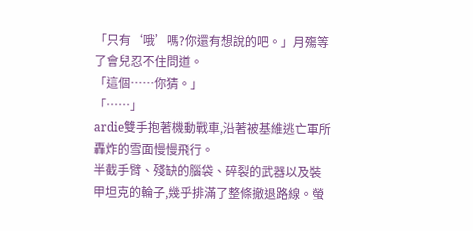「只有‘哦’嗎?你還有想說的吧。」月殤等了會兒忍不住問道。
「這個……你猜。」
「……」
ardie雙手抱著機動戰車,沿著被基維逃亡軍所轟炸的雪面慢慢飛行。
半截手臂、殘缺的腦袋、碎裂的武器以及裝甲坦克的輪子,幾乎排滿了整條撤退路線。螢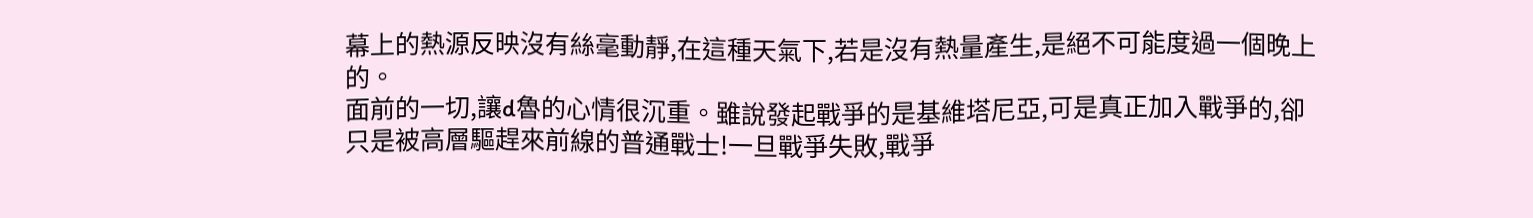幕上的熱源反映沒有絲毫動靜,在這種天氣下,若是沒有熱量產生,是絕不可能度過一個晚上的。
面前的一切,讓d魯的心情很沉重。雖說發起戰爭的是基維塔尼亞,可是真正加入戰爭的,卻只是被高層驅趕來前線的普通戰士!一旦戰爭失敗,戰爭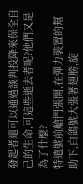發起者還可以通過談判投降來保全自己的生命,可這些逝去者呢?他們又是為了什麼?
特遣號前艙門張開,在彈力裝置的幫助下,白鴿號大張著翅膀,旋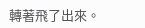轉著飛了出來。